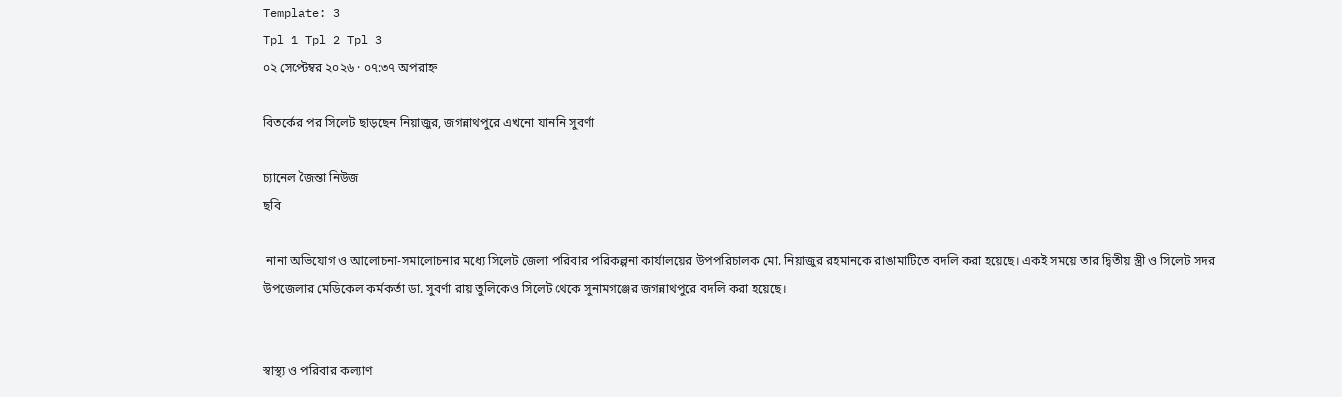Template: 3
Tpl 1 Tpl 2 Tpl 3
০২ সেপ্টেম্বর ২০২৬ · ০৭:৩৭ অপরাহ্ন

বিতর্কের পর সিলেট ছাড়ছেন নিয়াজুর, জগন্নাথপুরে এখনো যাননি সুবর্ণা

চ্যানেল জৈন্তা নিউজ
ছবি

 নানা অভিযোগ ও আলোচনা-সমালোচনার মধ্যে সিলেট জেলা পরিবার পরিকল্পনা কার্যালয়ের উপপরিচালক মো. নিয়াজুর রহমানকে রাঙামাটিতে বদলি করা হয়েছে। একই সময়ে তার দ্বিতীয় স্ত্রী ও সিলেট সদর উপজেলার মেডিকেল কর্মকর্তা ডা. সুবর্ণা রায় তুলিকেও সিলেট থেকে সুনামগঞ্জের জগন্নাথপুরে বদলি করা হয়েছে।


স্বাস্থ্য ও পরিবার কল্যাণ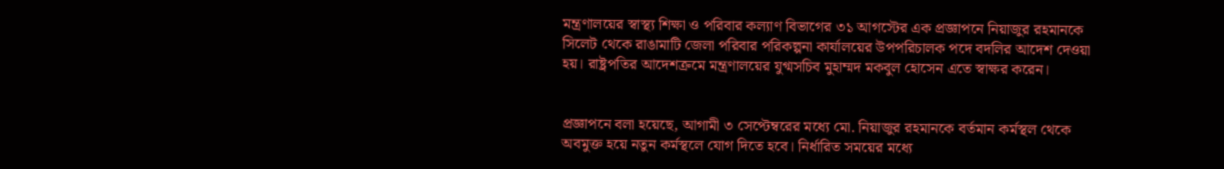মন্ত্রণালয়ের স্বাস্থ্য শিক্ষা ও পরিবার কল্যাণ বিভাগের ৩১ আগস্টের এক প্রজ্ঞাপনে নিয়াজুর রহমানকে সিলেট থেকে রাঙামাটি জেলা পরিবার পরিকল্পনা কার্যালয়ের উপপরিচালক পদে বদলির আদেশ দেওয়া হয়। রাষ্ট্রপতির আদেশক্রমে মন্ত্রণালয়ের যুগ্মসচিব মুহাম্মদ মকবুল হোসেন এতে স্বাক্ষর করেন।


প্রজ্ঞাপনে বলা হয়েছে, আগামী ৩ সেপ্টেম্বরের মধ্যে মো. নিয়াজুর রহমানকে বর্তমান কর্মস্থল থেকে অবমুক্ত হয়ে নতুন কর্মস্থলে যোগ দিতে হবে। নির্ধারিত সময়ের মধ্যে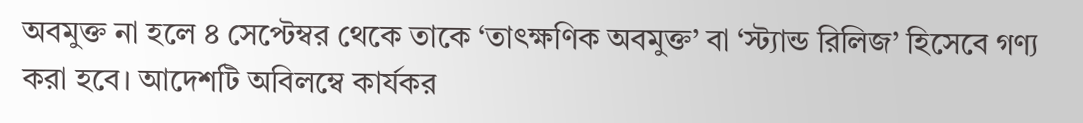অবমুক্ত না হলে ৪ সেপ্টেম্বর থেকে তাকে ‘তাৎক্ষণিক অবমুক্ত’ বা ‘স্ট্যান্ড রিলিজ’ হিসেবে গণ্য করা হবে। আদেশটি অবিলম্বে কার্যকর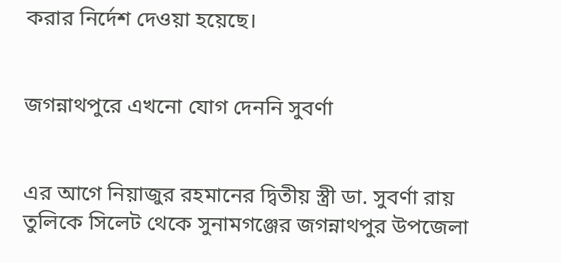করার নির্দেশ দেওয়া হয়েছে।


জগন্নাথপুরে এখনো যোগ দেননি সুবর্ণা


এর আগে নিয়াজুর রহমানের দ্বিতীয় স্ত্রী ডা. সুবর্ণা রায় তুলিকে সিলেট থেকে সুনামগঞ্জের জগন্নাথপুর উপজেলা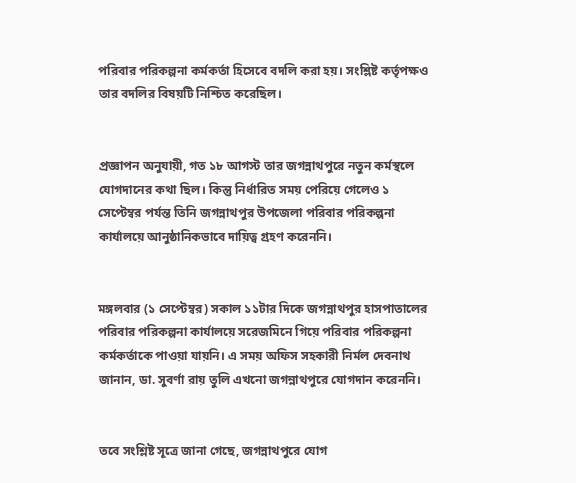পরিবার পরিকল্পনা কর্মকর্তা হিসেবে বদলি করা হয়। সংশ্লিষ্ট কর্তৃপক্ষও তার বদলির বিষয়টি নিশ্চিত করেছিল।


প্রজ্ঞাপন অনুযায়ী, গত ১৮ আগস্ট তার জগন্নাথপুরে নতুন কর্মস্থলে যোগদানের কথা ছিল। কিন্তু নির্ধারিত সময় পেরিয়ে গেলেও ১ সেপ্টেম্বর পর্যন্ত তিনি জগন্নাথপুর উপজেলা পরিবার পরিকল্পনা কার্যালয়ে আনুষ্ঠানিকভাবে দায়িত্ব গ্রহণ করেননি।


মঙ্গলবার (১ সেপ্টেম্বর) সকাল ১১টার দিকে জগন্নাথপুর হাসপাতালের পরিবার পরিকল্পনা কার্যালয়ে সরেজমিনে গিয়ে পরিবার পরিকল্পনা কর্মকর্তাকে পাওয়া যায়নি। এ সময় অফিস সহকারী নির্মল দেবনাথ জানান, ডা. সুবর্ণা রায় তুলি এখনো জগন্নাথপুরে যোগদান করেননি।


তবে সংশ্লিষ্ট সূত্রে জানা গেছে, জগন্নাথপুরে যোগ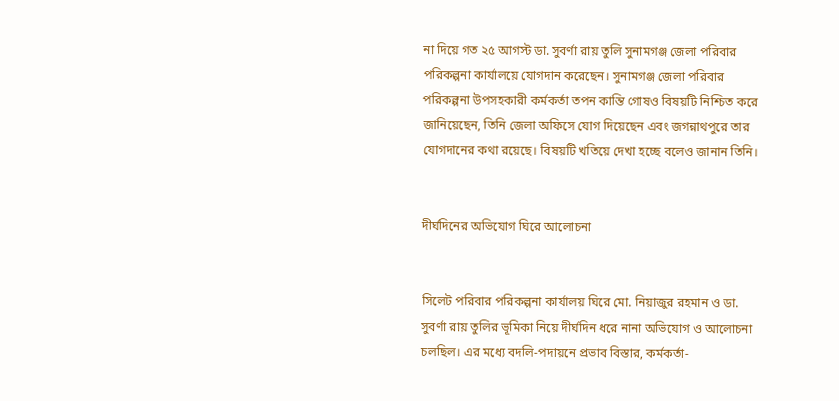না দিয়ে গত ২৫ আগস্ট ডা. সুবর্ণা রায় তুলি সুনামগঞ্জ জেলা পরিবার পরিকল্পনা কার্যালয়ে যোগদান করেছেন। সুনামগঞ্জ জেলা পরিবার পরিকল্পনা উপসহকারী কর্মকর্তা তপন কান্তি গোষও বিষয়টি নিশ্চিত করে জানিয়েছেন, তিনি জেলা অফিসে যোগ দিয়েছেন এবং জগন্নাথপুরে তার যোগদানের কথা রয়েছে। বিষয়টি খতিয়ে দেখা হচ্ছে বলেও জানান তিনি।


দীর্ঘদিনের অভিযোগ ঘিরে আলোচনা


সিলেট পরিবার পরিকল্পনা কার্যালয় ঘিরে মো. নিয়াজুর রহমান ও ডা. সুবর্ণা রায় তুলির ভূমিকা নিয়ে দীর্ঘদিন ধরে নানা অভিযোগ ও আলোচনা চলছিল। এর মধ্যে বদলি-পদায়নে প্রভাব বিস্তার, কর্মকর্তা-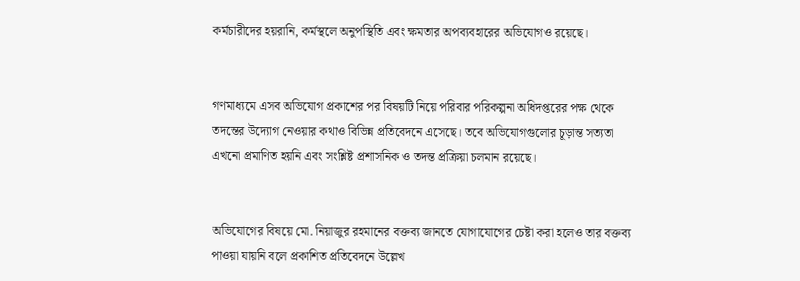কর্মচারীদের হয়রানি, কর্মস্থলে অনুপস্থিতি এবং ক্ষমতার অপব্যবহারের অভিযোগও রয়েছে।


গণমাধ্যমে এসব অভিযোগ প্রকাশের পর বিষয়টি নিয়ে পরিবার পরিকল্পনা অধিদপ্তরের পক্ষ থেকে তদন্তের উদ্যোগ নেওয়ার কথাও বিভিন্ন প্রতিবেদনে এসেছে। তবে অভিযোগগুলোর চূড়ান্ত সত্যতা এখনো প্রমাণিত হয়নি এবং সংশ্লিষ্ট প্রশাসনিক ও তদন্ত প্রক্রিয়া চলমান রয়েছে।


অভিযোগের বিষয়ে মো. নিয়াজুর রহমানের বক্তব্য জানতে যোগাযোগের চেষ্টা করা হলেও তার বক্তব্য পাওয়া যায়নি বলে প্রকাশিত প্রতিবেদনে উল্লেখ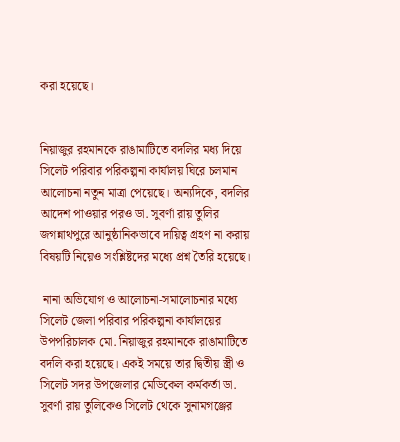করা হয়েছে।


নিয়াজুর রহমানকে রাঙামাটিতে বদলির মধ্য দিয়ে সিলেট পরিবার পরিকল্পনা কার্যালয় ঘিরে চলমান আলোচনা নতুন মাত্রা পেয়েছে। অন্যদিকে, বদলির আদেশ পাওয়ার পরও ডা. সুবর্ণা রায় তুলির জগন্নাথপুরে আনুষ্ঠানিকভাবে দায়িত্ব গ্রহণ না করায় বিষয়টি নিয়েও সংশ্লিষ্টদের মধ্যে প্রশ্ন তৈরি হয়েছে।

 নানা অভিযোগ ও আলোচনা-সমালোচনার মধ্যে সিলেট জেলা পরিবার পরিকল্পনা কার্যালয়ের উপপরিচালক মো. নিয়াজুর রহমানকে রাঙামাটিতে বদলি করা হয়েছে। একই সময়ে তার দ্বিতীয় স্ত্রী ও সিলেট সদর উপজেলার মেডিকেল কর্মকর্তা ডা. সুবর্ণা রায় তুলিকেও সিলেট থেকে সুনামগঞ্জের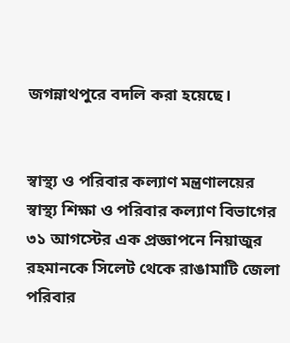জগন্নাথপুরে বদলি করা হয়েছে।


স্বাস্থ্য ও পরিবার কল্যাণ মন্ত্রণালয়ের স্বাস্থ্য শিক্ষা ও পরিবার কল্যাণ বিভাগের ৩১ আগস্টের এক প্রজ্ঞাপনে নিয়াজুর রহমানকে সিলেট থেকে রাঙামাটি জেলা পরিবার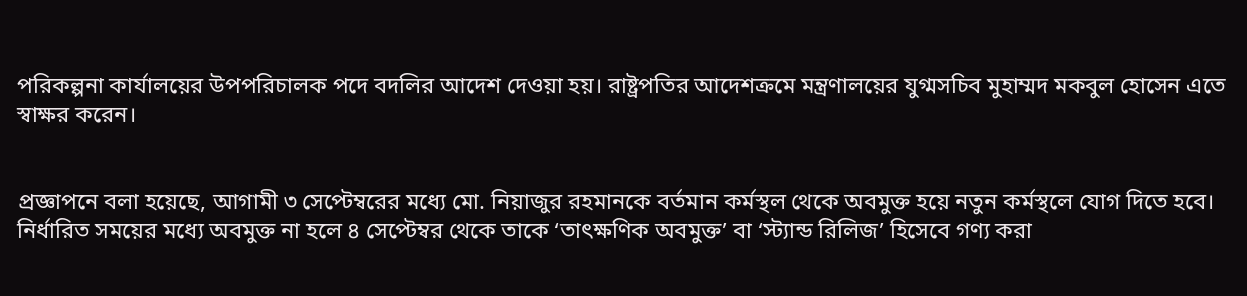পরিকল্পনা কার্যালয়ের উপপরিচালক পদে বদলির আদেশ দেওয়া হয়। রাষ্ট্রপতির আদেশক্রমে মন্ত্রণালয়ের যুগ্মসচিব মুহাম্মদ মকবুল হোসেন এতে স্বাক্ষর করেন।


প্রজ্ঞাপনে বলা হয়েছে, আগামী ৩ সেপ্টেম্বরের মধ্যে মো. নিয়াজুর রহমানকে বর্তমান কর্মস্থল থেকে অবমুক্ত হয়ে নতুন কর্মস্থলে যোগ দিতে হবে। নির্ধারিত সময়ের মধ্যে অবমুক্ত না হলে ৪ সেপ্টেম্বর থেকে তাকে ‘তাৎক্ষণিক অবমুক্ত’ বা ‘স্ট্যান্ড রিলিজ’ হিসেবে গণ্য করা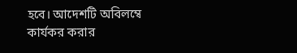হবে। আদেশটি অবিলম্বে কার্যকর করার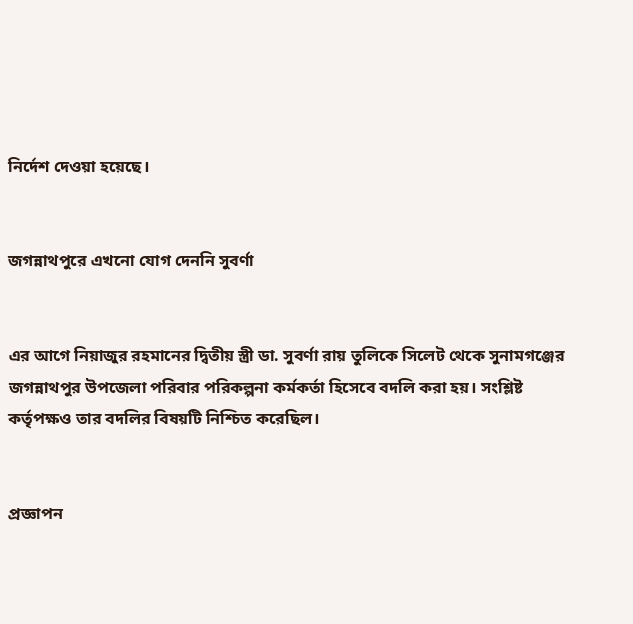নির্দেশ দেওয়া হয়েছে।


জগন্নাথপুরে এখনো যোগ দেননি সুবর্ণা


এর আগে নিয়াজুর রহমানের দ্বিতীয় স্ত্রী ডা. সুবর্ণা রায় তুলিকে সিলেট থেকে সুনামগঞ্জের জগন্নাথপুর উপজেলা পরিবার পরিকল্পনা কর্মকর্তা হিসেবে বদলি করা হয়। সংশ্লিষ্ট কর্তৃপক্ষও তার বদলির বিষয়টি নিশ্চিত করেছিল।


প্রজ্ঞাপন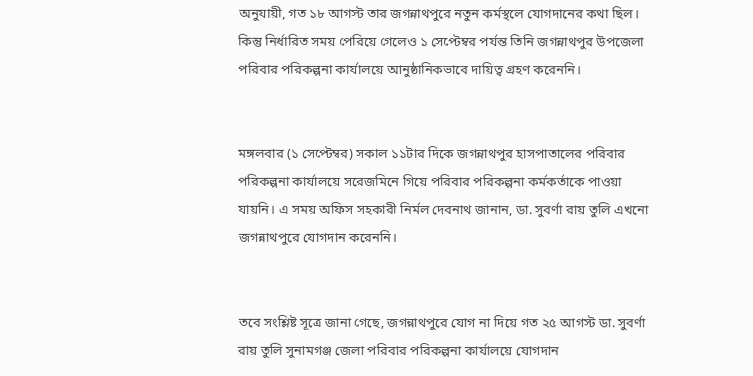অনুযায়ী, গত ১৮ আগস্ট তার জগন্নাথপুরে নতুন কর্মস্থলে যোগদানের কথা ছিল। কিন্তু নির্ধারিত সময় পেরিয়ে গেলেও ১ সেপ্টেম্বর পর্যন্ত তিনি জগন্নাথপুর উপজেলা পরিবার পরিকল্পনা কার্যালয়ে আনুষ্ঠানিকভাবে দায়িত্ব গ্রহণ করেননি।


মঙ্গলবার (১ সেপ্টেম্বর) সকাল ১১টার দিকে জগন্নাথপুর হাসপাতালের পরিবার পরিকল্পনা কার্যালয়ে সরেজমিনে গিয়ে পরিবার পরিকল্পনা কর্মকর্তাকে পাওয়া যায়নি। এ সময় অফিস সহকারী নির্মল দেবনাথ জানান, ডা. সুবর্ণা রায় তুলি এখনো জগন্নাথপুরে যোগদান করেননি।


তবে সংশ্লিষ্ট সূত্রে জানা গেছে, জগন্নাথপুরে যোগ না দিয়ে গত ২৫ আগস্ট ডা. সুবর্ণা রায় তুলি সুনামগঞ্জ জেলা পরিবার পরিকল্পনা কার্যালয়ে যোগদান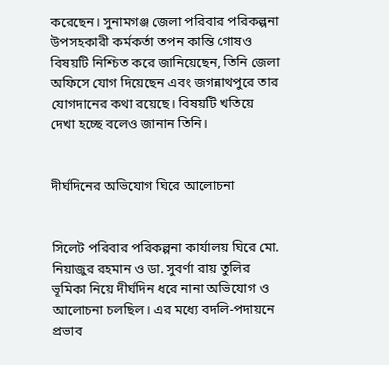করেছেন। সুনামগঞ্জ জেলা পরিবার পরিকল্পনা উপসহকারী কর্মকর্তা তপন কান্তি গোষও বিষয়টি নিশ্চিত করে জানিয়েছেন, তিনি জেলা অফিসে যোগ দিয়েছেন এবং জগন্নাথপুরে তার যোগদানের কথা রয়েছে। বিষয়টি খতিয়ে দেখা হচ্ছে বলেও জানান তিনি।


দীর্ঘদিনের অভিযোগ ঘিরে আলোচনা


সিলেট পরিবার পরিকল্পনা কার্যালয় ঘিরে মো. নিয়াজুর রহমান ও ডা. সুবর্ণা রায় তুলির ভূমিকা নিয়ে দীর্ঘদিন ধরে নানা অভিযোগ ও আলোচনা চলছিল। এর মধ্যে বদলি-পদায়নে প্রভাব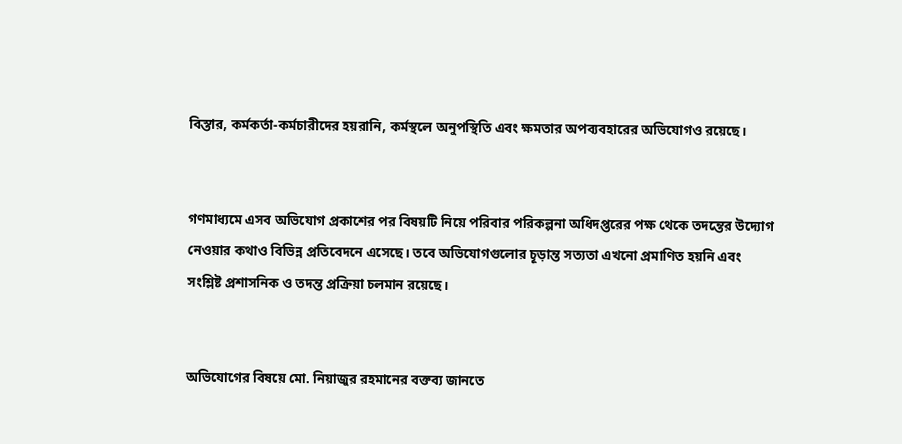বিস্তার, কর্মকর্তা-কর্মচারীদের হয়রানি, কর্মস্থলে অনুপস্থিতি এবং ক্ষমতার অপব্যবহারের অভিযোগও রয়েছে।


গণমাধ্যমে এসব অভিযোগ প্রকাশের পর বিষয়টি নিয়ে পরিবার পরিকল্পনা অধিদপ্তরের পক্ষ থেকে তদন্তের উদ্যোগ নেওয়ার কথাও বিভিন্ন প্রতিবেদনে এসেছে। তবে অভিযোগগুলোর চূড়ান্ত সত্যতা এখনো প্রমাণিত হয়নি এবং সংশ্লিষ্ট প্রশাসনিক ও তদন্ত প্রক্রিয়া চলমান রয়েছে।


অভিযোগের বিষয়ে মো. নিয়াজুর রহমানের বক্তব্য জানতে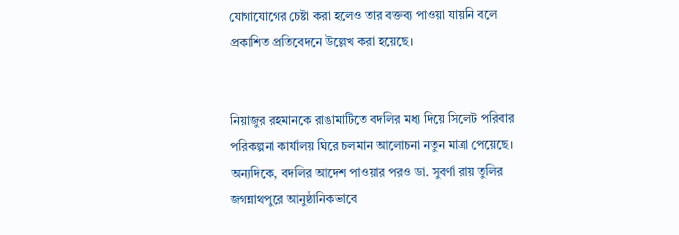যোগাযোগের চেষ্টা করা হলেও তার বক্তব্য পাওয়া যায়নি বলে প্রকাশিত প্রতিবেদনে উল্লেখ করা হয়েছে।


নিয়াজুর রহমানকে রাঙামাটিতে বদলির মধ্য দিয়ে সিলেট পরিবার পরিকল্পনা কার্যালয় ঘিরে চলমান আলোচনা নতুন মাত্রা পেয়েছে। অন্যদিকে, বদলির আদেশ পাওয়ার পরও ডা. সুবর্ণা রায় তুলির জগন্নাথপুরে আনুষ্ঠানিকভাবে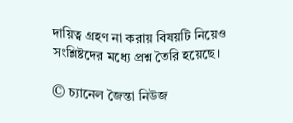দায়িত্ব গ্রহণ না করায় বিষয়টি নিয়েও সংশ্লিষ্টদের মধ্যে প্রশ্ন তৈরি হয়েছে।

© চ্যানেল জৈন্তা নিউজ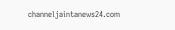channeljaintanews24.com